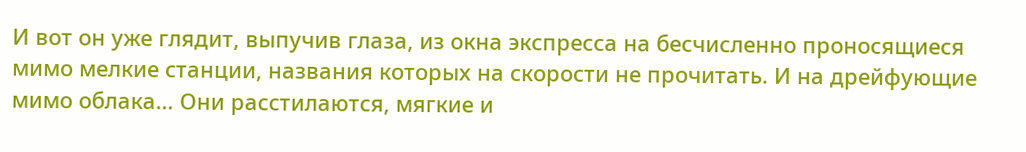И вот он уже глядит, выпучив глаза, из окна экспресса на бесчисленно проносящиеся мимо мелкие станции, названия которых на скорости не прочитать. И на дрейфующие мимо облака… Они расстилаются, мягкие и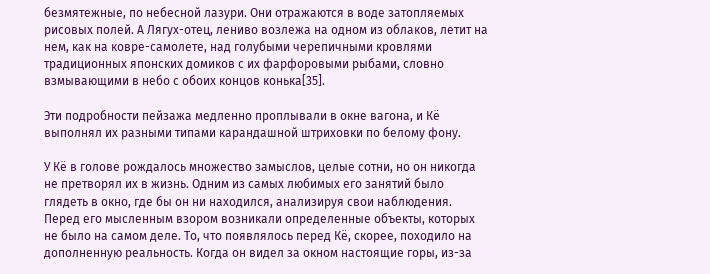безмятежные, по небесной лазури. Они отражаются в воде затопляемых рисовых полей. А Лягух-отец, лениво возлежа на одном из облаков, летит на нем, как на ковре-самолете, над голубыми черепичными кровлями традиционных японских домиков с их фарфоровыми рыбами, словно взмывающими в небо с обоих концов конька[35].

Эти подробности пейзажа медленно проплывали в окне вагона, и Кё выполнял их разными типами карандашной штриховки по белому фону.

У Кё в голове рождалось множество замыслов, целые сотни, но он никогда не претворял их в жизнь. Одним из самых любимых его занятий было глядеть в окно, где бы он ни находился, анализируя свои наблюдения. Перед его мысленным взором возникали определенные объекты, которых не было на самом деле. То, что появлялось перед Кё, скорее, походило на дополненную реальность. Когда он видел за окном настоящие горы, из-за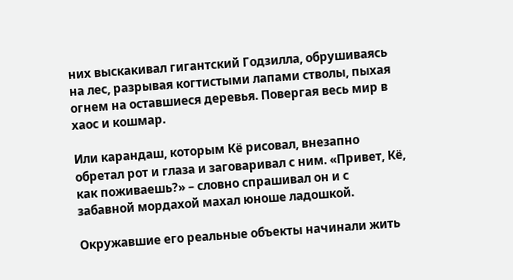них выскакивал гигантский Годзилла, обрушиваясь на лес, разрывая когтистыми лапами стволы, пыхая огнем на оставшиеся деревья. Повергая весь мир в хаос и кошмар.

Или карандаш, которым Кё рисовал, внезапно обретал рот и глаза и заговаривал с ним. «Привет, Кё, как поживаешь?» – словно спрашивал он и с забавной мордахой махал юноше ладошкой.

Окружавшие его реальные объекты начинали жить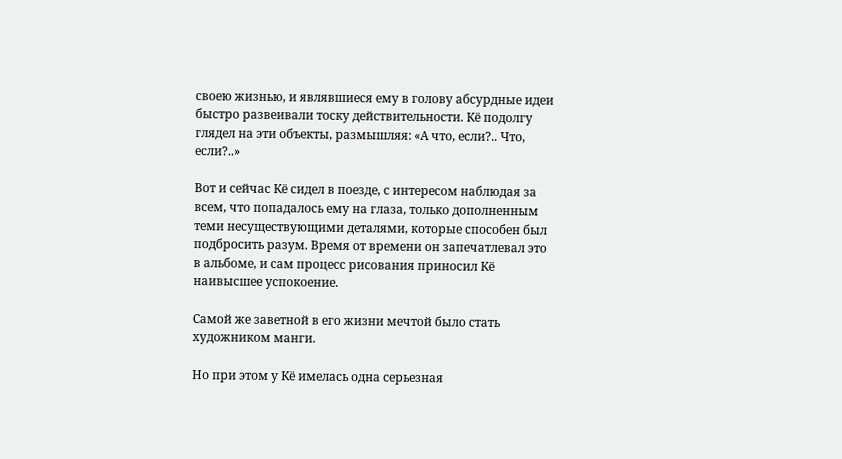своею жизнью, и являвшиеся ему в голову абсурдные идеи быстро развеивали тоску действительности. Кё подолгу глядел на эти объекты, размышляя: «А что, если?.. Что, если?..»

Вот и сейчас Кё сидел в поезде, с интересом наблюдая за всем, что попадалось ему на глаза, только дополненным теми несуществующими деталями, которые способен был подбросить разум. Время от времени он запечатлевал это в альбоме, и сам процесс рисования приносил Кё наивысшее успокоение.

Самой же заветной в его жизни мечтой было стать художником манги.

Но при этом у Кё имелась одна серьезная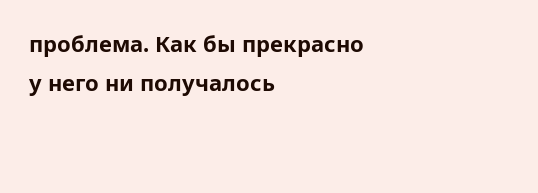проблема. Как бы прекрасно у него ни получалось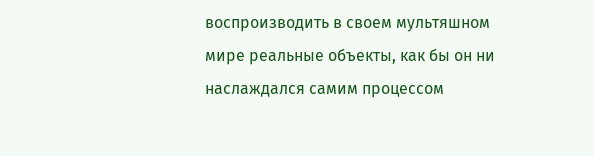воспроизводить в своем мультяшном мире реальные объекты, как бы он ни наслаждался самим процессом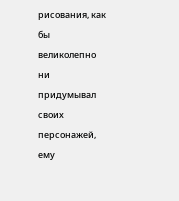рисования, как бы великолепно ни придумывал своих персонажей, ему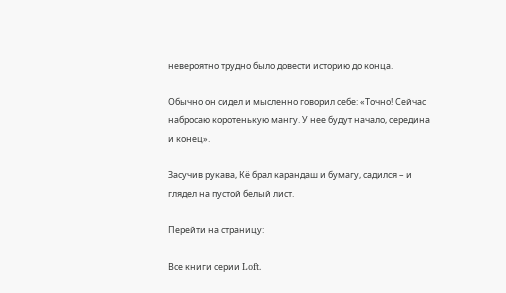невероятно трудно было довести историю до конца.

Обычно он сидел и мысленно говорил себе: «Точно! Сейчас набросаю коротенькую мангу. У нее будут начало, середина и конец».

Засучив рукава, Кё брал карандаш и бумагу, садился – и глядел на пустой белый лист.

Перейти на страницу:

Все книги серии Loft.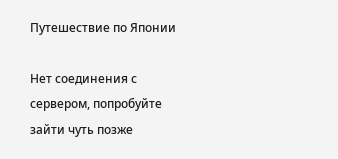Путешествие по Японии

Нет соединения с сервером, попробуйте зайти чуть позже